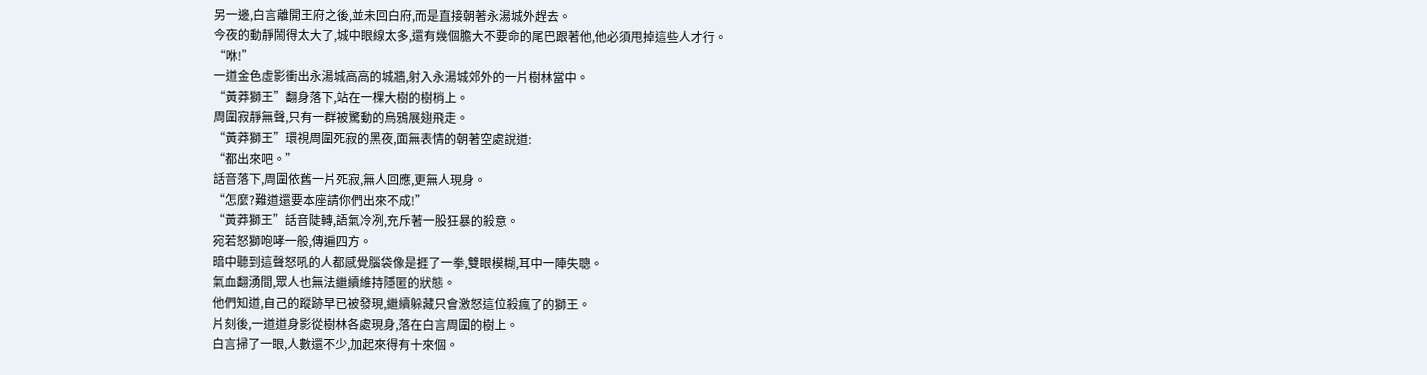另一邊,白言離開王府之後,並未回白府,而是直接朝著永湯城外趕去。
今夜的動靜鬧得太大了,城中眼線太多,還有幾個膽大不要命的尾巴跟著他,他必須甩掉這些人才行。
“咻!”
一道金色虛影衝出永湯城高高的城牆,射入永湯城郊外的一片樹林當中。
“黃莽獅王”翻身落下,站在一棵大樹的樹梢上。
周圍寂靜無聲,只有一群被驚動的烏鴉展翅飛走。
“黃莽獅王”環視周圍死寂的黑夜,面無表情的朝著空處說道:
“都出來吧。”
話音落下,周圍依舊一片死寂,無人回應,更無人現身。
“怎麼?難道還要本座請你們出來不成!”
“黃莽獅王”話音陡轉,語氣冷冽,充斥著一股狂暴的殺意。
宛若怒獅咆哮一般,傳遍四方。
暗中聽到這聲怒吼的人都感覺腦袋像是捱了一拳,雙眼模糊,耳中一陣失聰。
氣血翻湧間,眾人也無法繼續維持隱匿的狀態。
他們知道,自己的蹤跡早已被發現,繼續躲藏只會激怒這位殺瘋了的獅王。
片刻後,一道道身影從樹林各處現身,落在白言周圍的樹上。
白言掃了一眼,人數還不少,加起來得有十來個。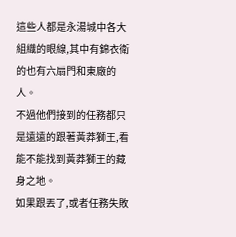這些人都是永湯城中各大組織的眼線,其中有錦衣衛的也有六扇門和東廠的人。
不過他們接到的任務都只是遠遠的跟著黃莽獅王,看能不能找到黃莽獅王的藏身之地。
如果跟丟了,或者任務失敗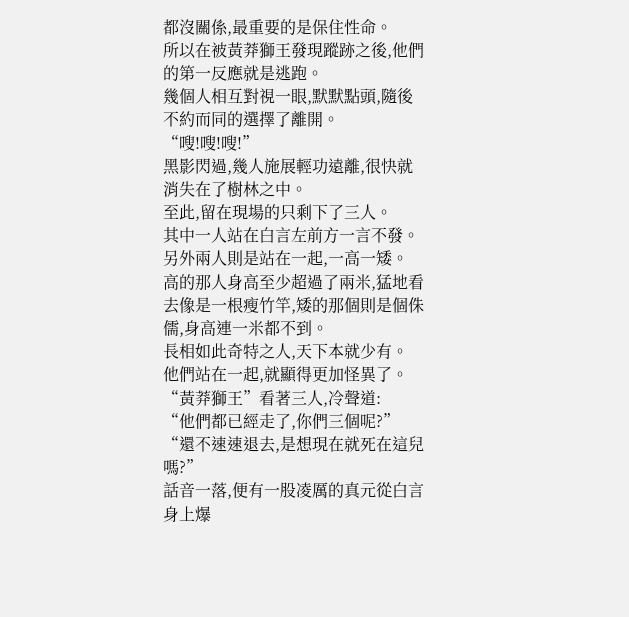都沒關係,最重要的是保住性命。
所以在被黃莽獅王發現蹤跡之後,他們的第一反應就是逃跑。
幾個人相互對視一眼,默默點頭,隨後不約而同的選擇了離開。
“嗖!嗖!嗖!”
黑影閃過,幾人施展輕功遠離,很快就消失在了樹林之中。
至此,留在現場的只剩下了三人。
其中一人站在白言左前方一言不發。
另外兩人則是站在一起,一高一矮。
高的那人身高至少超過了兩米,猛地看去像是一根瘦竹竿,矮的那個則是個侏儒,身高連一米都不到。
長相如此奇特之人,天下本就少有。
他們站在一起,就顯得更加怪異了。
“黃莽獅王”看著三人,冷聲道:
“他們都已經走了,你們三個呢?”
“還不速速退去,是想現在就死在這兒嗎?”
話音一落,便有一股凌厲的真元從白言身上爆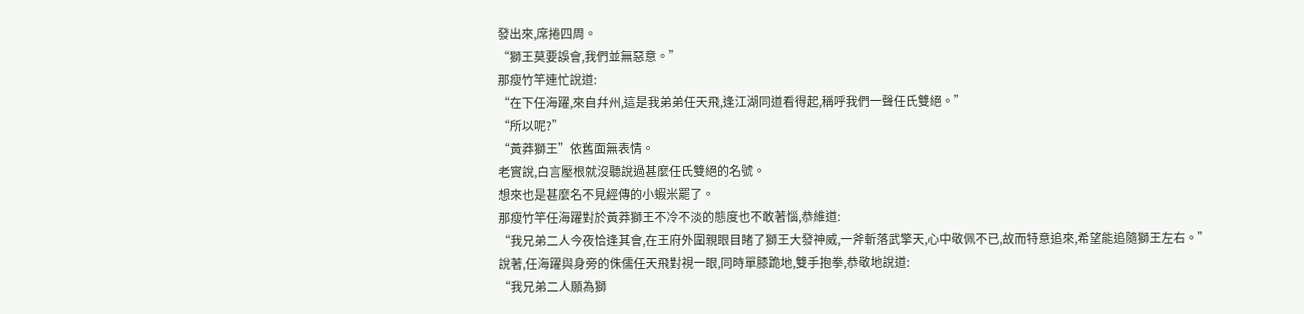發出來,席捲四周。
“獅王莫要誤會,我們並無惡意。”
那瘦竹竿連忙說道:
“在下任海躍,來自幷州,這是我弟弟任天飛,逢江湖同道看得起,稱呼我們一聲任氏雙絕。”
“所以呢?”
“黃莽獅王”依舊面無表情。
老實說,白言壓根就沒聽說過甚麼任氏雙絕的名號。
想來也是甚麼名不見經傳的小蝦米罷了。
那瘦竹竿任海躍對於黃莽獅王不冷不淡的態度也不敢著惱,恭維道:
“我兄弟二人今夜恰逢其會,在王府外圍親眼目睹了獅王大發神威,一斧斬落武擎天,心中敬佩不已,故而特意追來,希望能追隨獅王左右。”
說著,任海躍與身旁的侏儒任天飛對視一眼,同時單膝跪地,雙手抱拳,恭敬地說道:
“我兄弟二人願為獅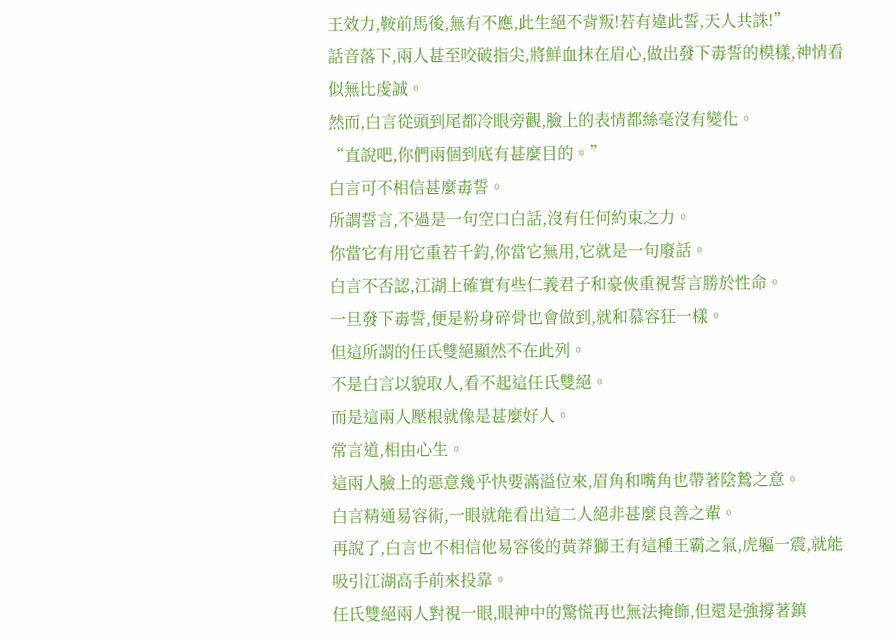王效力,鞍前馬後,無有不應,此生絕不背叛!若有違此誓,天人共誅!”
話音落下,兩人甚至咬破指尖,將鮮血抹在眉心,做出發下毒誓的模樣,神情看似無比虔誠。
然而,白言從頭到尾都冷眼旁觀,臉上的表情都絲毫沒有變化。
“直說吧,你們兩個到底有甚麼目的。”
白言可不相信甚麼毒誓。
所謂誓言,不過是一句空口白話,沒有任何約束之力。
你當它有用它重若千鈞,你當它無用,它就是一句廢話。
白言不否認,江湖上確實有些仁義君子和豪俠重視誓言勝於性命。
一旦發下毒誓,便是粉身碎骨也會做到,就和慕容狂一樣。
但這所謂的任氏雙絕顯然不在此列。
不是白言以貌取人,看不起這任氏雙絕。
而是這兩人壓根就像是甚麼好人。
常言道,相由心生。
這兩人臉上的惡意幾乎快要滿溢位來,眉角和嘴角也帶著陰鷙之意。
白言精通易容術,一眼就能看出這二人絕非甚麼良善之輩。
再說了,白言也不相信他易容後的黃莽獅王有這種王霸之氣,虎軀一震,就能吸引江湖高手前來投靠。
任氏雙絕兩人對視一眼,眼神中的驚慌再也無法掩飾,但還是強撐著鎮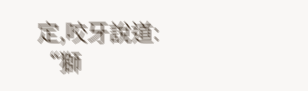定,咬牙說道:
“獅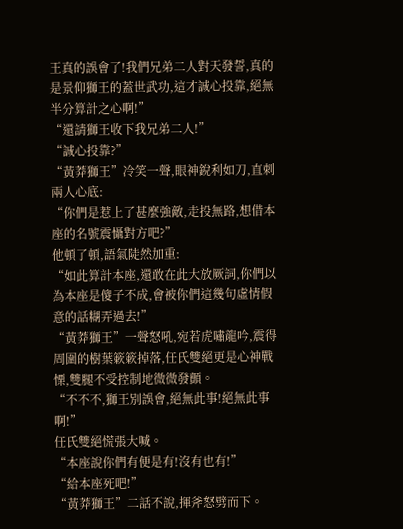王真的誤會了!我們兄弟二人對天發誓,真的是景仰獅王的蓋世武功,這才誠心投靠,絕無半分算計之心啊!”
“還請獅王收下我兄弟二人!”
“誠心投靠?”
“黃莽獅王”冷笑一聲,眼神銳利如刀,直刺兩人心底:
“你們是惹上了甚麼強敵,走投無路,想借本座的名號震懾對方吧?”
他頓了頓,語氣陡然加重:
“如此算計本座,還敢在此大放厥詞,你們以為本座是傻子不成,會被你們這幾句虛情假意的話糊弄過去!”
“黃莽獅王”一聲怒吼,宛若虎嘯龍吟,震得周圍的樹葉簌簌掉落,任氏雙絕更是心神戰慄,雙腿不受控制地微微發顫。
“不不不,獅王別誤會,絕無此事!絕無此事啊!”
任氏雙絕慌張大喊。
“本座說你們有便是有!沒有也有!”
“給本座死吧!”
“黃莽獅王”二話不說,揮斧怒劈而下。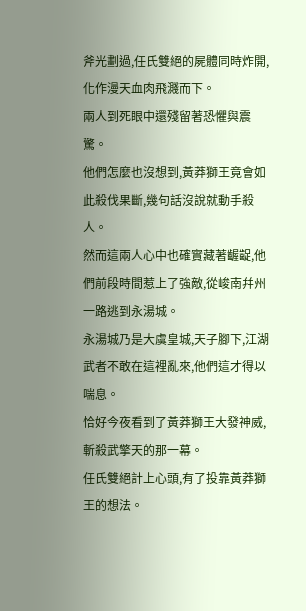斧光劃過,任氏雙絕的屍體同時炸開,化作漫天血肉飛濺而下。
兩人到死眼中還殘留著恐懼與震驚。
他們怎麼也沒想到,黃莽獅王竟會如此殺伐果斷,幾句話沒說就動手殺人。
然而這兩人心中也確實藏著齷齪,他們前段時間惹上了強敵,從峻南幷州一路逃到永湯城。
永湯城乃是大虞皇城,天子腳下,江湖武者不敢在這裡亂來,他們這才得以喘息。
恰好今夜看到了黃莽獅王大發神威,斬殺武擎天的那一幕。
任氏雙絕計上心頭,有了投靠黃莽獅王的想法。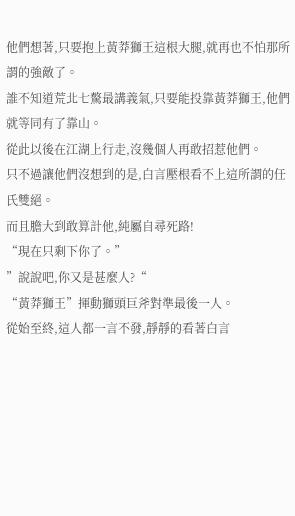他們想著,只要抱上黃莽獅王這根大腿,就再也不怕那所謂的強敵了。
誰不知道荒北七驁最講義氣,只要能投靠黃莽獅王,他們就等同有了靠山。
從此以後在江湖上行走,沒幾個人再敢招惹他們。
只不過讓他們沒想到的是,白言壓根看不上這所謂的任氏雙絕。
而且膽大到敢算計他,純屬自尋死路!
“現在只剩下你了。”
”說說吧,你又是甚麼人?“
“黃莽獅王”揮動獅頭巨斧對準最後一人。
從始至終,這人都一言不發,靜靜的看著白言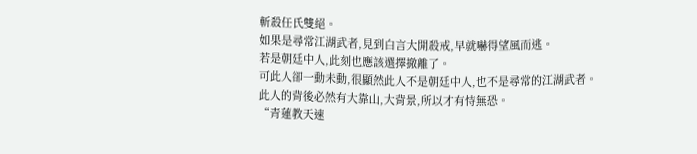斬殺任氏雙絕。
如果是尋常江湖武者,見到白言大開殺戒,早就嚇得望風而逃。
若是朝廷中人,此刻也應該選擇撤離了。
可此人卻一動未動,很顯然此人不是朝廷中人,也不是尋常的江湖武者。
此人的背後必然有大靠山,大背景,所以才有恃無恐。
“青蓮教天速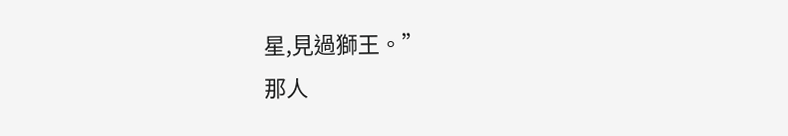星,見過獅王。”
那人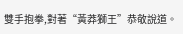雙手抱拳,對著“黃莽獅王”恭敬說道。